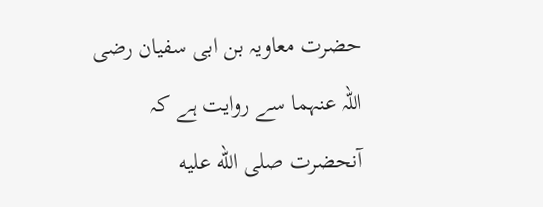حضرت معاویہ بن ابی سفیان رضی اللہ عنہما سے روایت ہے کہ آنحضرت صلى الله عليه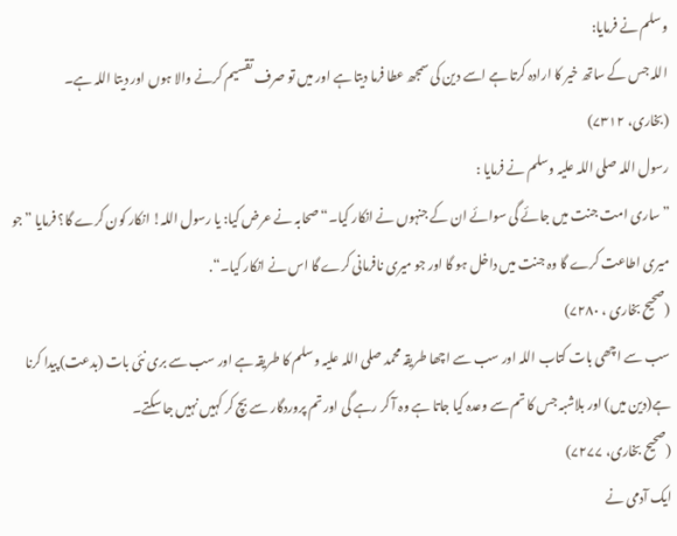وسلم نے فرمایا:
اللہ جس کے ساتھ خیر کا ارادہ کرتا ہے اسے دین کی سمجھ عطا فرما دیتا ہے اور میں تو صرف تقسیم کرنے والا ہوں اور دیتا اللہ ہے۔
(بخاری، ۷۳۱۲)
رسول اللہ صلی اللہ علیہ وسلم نے فرمایا :
”ساری امت جنت میں جائے گی سوائے ان کے جنہوں نے انکار کیا۔“ صحابہ نے عرض کیا: یا رسول اللہ! انکار کون کرے گا؟ فرمایا ”جو میری اطاعت کرے گا وہ جنت میں داخل ہو گا اور جو میری نافرمانی کرے گا اس نے انکار کیا۔“.
(صحیح بخاری ، ۷۲۸۰)
سب سے اچھی بات کتاب اللہ اور سب سے اچھا طریقہ محمد صلی اللہ علیہ وسلم کا طریقہ ہے اور سب سے بری نئی بات (بدعت) پیدا کرنا ہے(دین میں) اور بلاشبہ جس کا تم سے وعدہ کیا جاتا ہے وہ آ کر رہے گی اور تم پروردگار سے بچ کر کہیں نہیں جا سکتے۔
(صحیح بخاری، ۷۲۷۷)
ایک آدمی نے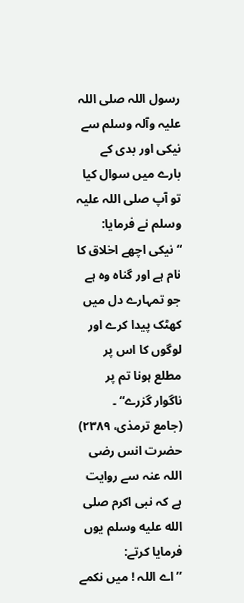رسول اللہ صلی اللہ علیہ وآلہ وسلم سے نیکی اور بدی کے بارے میں سوال کیا تو آپ صلی اللہ علیہ وسلم نے فرمایا:
“ نیکی اچھے اخلاق کا نام ہے اور گناہ وہ ہے جو تمہارے دل میں کھٹک پیدا کرے اور لوگوں کا اس پر مطلع ہونا تم پر ناگوار گزرے“ ۔
(جامع ترمذی، ۲۳۸۹)
حضرت انس رضی اللہ عنہ سے روایت ہے کہ نبی اکرم صلى الله عليه وسلم یوں فرمایا کرتے:
’’ اے اللہ ! میں نکمے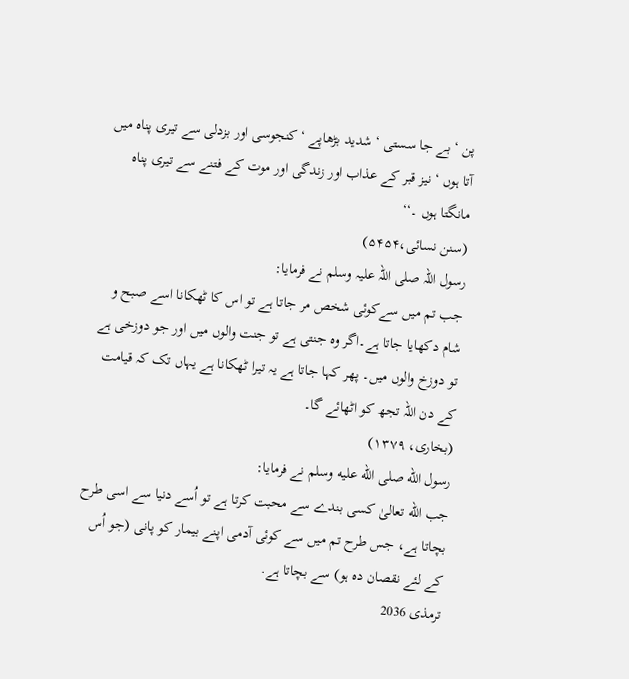پن ‘ بے جا سستی ‘ شدید بڑھاپے ‘ کنجوسی اور بزدلی سے تیری پناہ میں آتا ہوں ‘ نیز قبر کے عذاب اور زندگی اور موت کے فتنے سے تیری پناہ مانگتا ہوں ۔‘‘
(سنن نسائی،۵۴۵۴)
رسول اللہ صلی اللہ علیہ وسلم نے فرمایا:
جب تم میں سےکوئی شخص مر جاتا ہے تو اس کا ٹھکانا اسے صبح و شام دکھایا جاتا ہے۔اگر وہ جنتی ہے تو جنت والوں میں اور جو دوزخی ہے تو دوزخ والوں میں۔ پھر کہا جاتا ہے یہ تیرا ٹھکانا ہے یہاں تک کہ قیامت کے دن اللہ تجھ کو اٹھائے گا۔
(بخاری، ۱۳۷۹)
رسول الله صلى الله عليه وسلم نے فرمایا:
جب الله تعالیٰ کسی بندے سے محبت کرتا ہے تو اُسے دنیا سے اسی طرح بچاتا ہے، جس طرح تم میں سے کوئی آدمی اپنے بیمار کو پانی (جو اُس کے لئے نقصان دہ ہو) سے بچاتا ہے.
ترمذی 2036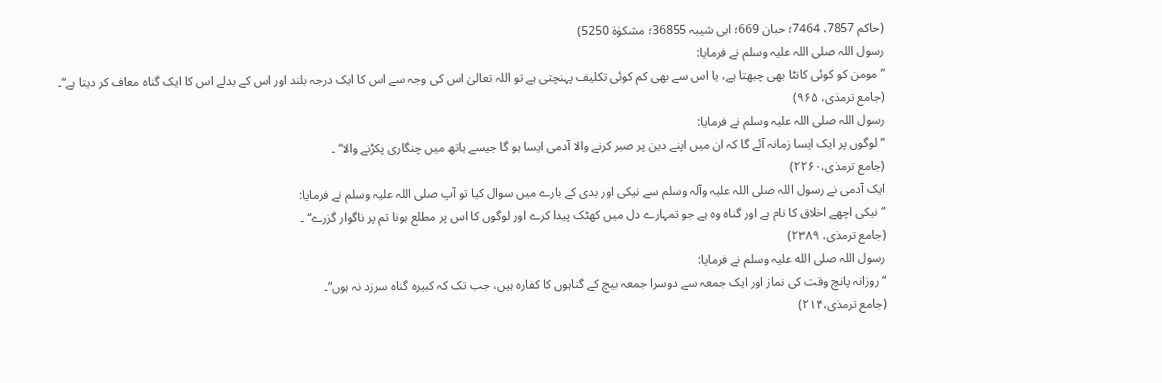(حاکم 7857، 7464؛ حبان 669؛ ابی شیبہ 36855؛ مشکوٰۃ 5250)
رسول اللہ صلی اللہ علیہ وسلم نے فرمایا:
”مومن کو کوئی کانٹا بھی چبھتا ہے، یا اس سے بھی کم کوئی تکلیف پہنچتی ہے تو اللہ تعالیٰ اس کی وجہ سے اس کا ایک درجہ بلند اور اس کے بدلے اس کا ایک گناہ معاف کر دیتا ہے“۔
(جامع ترمذی، ۹۶۵)
رسول اللہ صلی اللہ علیہ وسلم نے فرمایا:
“لوگوں پر ایک ایسا زمانہ آئے گا کہ ان میں اپنے دین پر صبر کرنے والا آدمی ایسا ہو گا جیسے ہاتھ میں چنگاری پکڑنے والا“ ۔
(جامع ترمذی،۲۲۶۰)
ایک آدمی نے رسول اللہ صلی اللہ علیہ وآلہ وسلم سے نیکی اور بدی کے بارے میں سوال کیا تو آپ صلی اللہ علیہ وسلم نے فرمایا:
“ نیکی اچھے اخلاق کا نام ہے اور گناہ وہ ہے جو تمہارے دل میں کھٹک پیدا کرے اور لوگوں کا اس پر مطلع ہونا تم پر ناگوار گزرے“ ۔
(جامع ترمذی، ۲۳۸۹)
رسول اللہ صلی الله علیہ وسلم نے فرمایا:
“ روزانہ پانچ وقت کی نماز اور ایک جمعہ سے دوسرا جمعہ بیچ کے گناہوں کا کفارہ ہیں، جب تک کہ کبیرہ گناہ سرزد نہ ہوں“۔
(جامع ترمذی،۲۱۴)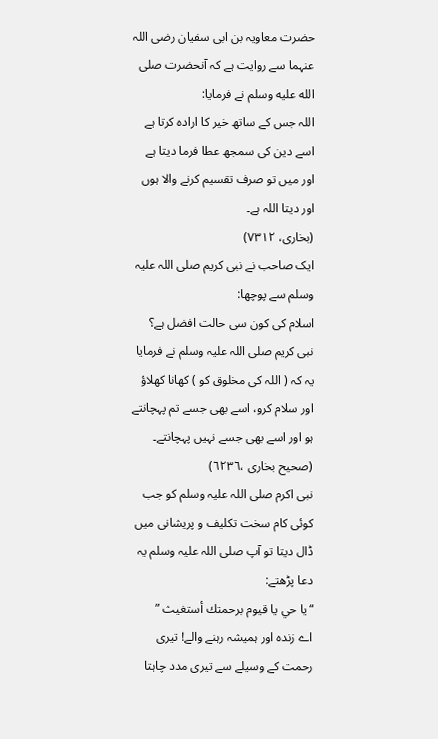حضرت معاویہ بن ابی سفیان رضی اللہ عنہما سے روایت ہے کہ آنحضرت صلى الله عليه وسلم نے فرمایا:
اللہ جس کے ساتھ خیر کا ارادہ کرتا ہے اسے دین کی سمجھ عطا فرما دیتا ہے اور میں تو صرف تقسیم کرنے والا ہوں اور دیتا اللہ ہے۔
(بخاری، ۷۳۱۲)
ایک صاحب نے نبی کریم صلی اللہ علیہ وسلم سے پوچھا:
اسلام کی کون سی حالت افضل ہے؟
نبی کریم صلی اللہ علیہ وسلم نے فرمایا یہ کہ ( اللہ کی مخلوق کو ) کھانا کھلاؤ اور سلام کرو، اسے بھی جسے تم پہچانتے ہو اور اسے بھی جسے نہیں پہچانتے۔
(صحیح بخاری ،٦٢٣٦)
نبی اکرم صلی اللہ علیہ وسلم کو جب کوئی کام سخت تکلیف و پریشانی میں ڈال دیتا تو آپ صلی اللہ علیہ وسلم یہ دعا پڑھتے:
“يا حي يا قيوم برحمتك أستغيث ”
اے زندہ اور ہمیشہ رہنے والے! تیری رحمت کے وسیلے سے تیری مدد چاہتا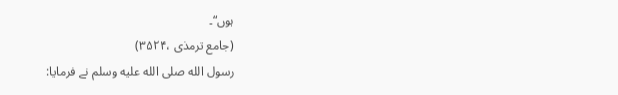ہوں“۔
(جامع ترمذی ،۳۵۲۴)
رسول الله صلى الله عليه وسلم نے فرمایا: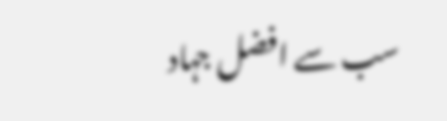سب سے افضل جہاد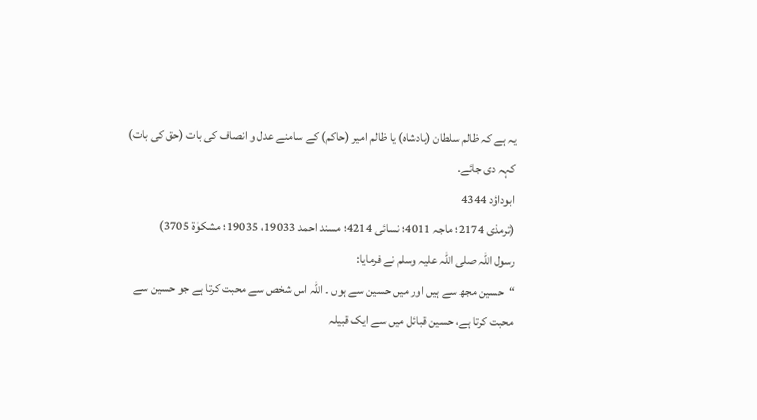یہ ہے کہ ظالم سلطان (بادشاہ) یا ظالم امیر (حاکم) کے سامنے عدل و انصاف کی بات (حق کی بات) کہہ دی جائے.
ابوداؤد 4344
(ترمذی 2174؛ ماجہ 4011؛ نسائی 4214؛ مسند احمد 19033، 19035؛ مشکوٰۃ 3705)
رسول اللہ صلی اللہ علیہ وسلم نے فرمایا:
“حسین مجھ سے ہیں اور میں حسین سے ہوں ۔ اللہ اس شخص سے محبت کرتا ہے جو حسین سے محبت کرتا ہے، حسین قبائل میں سے ایک قبیلہ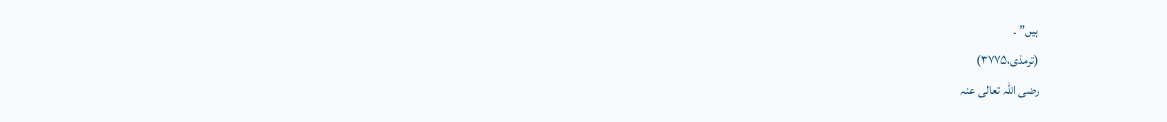ہیں” ۔
(ترمذی،۳۷۷۵)
رضی اللہ تعالی عنہ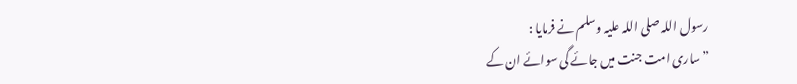رسول اللہ صلی اللہ علیہ وسلم نے فرمایا :
”ساری امت جنت میں جائے گی سوائے ان کے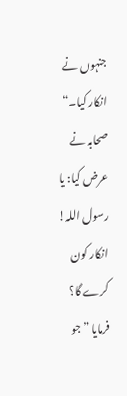جنہوں نے انکار کیا۔“ صحابہ نے عرض کیا: یا رسول اللہ! انکار کون کرے گا؟ فرمایا ”جو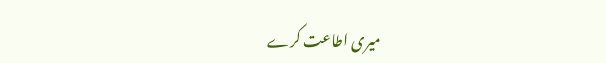میری اطاعت کرے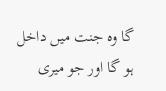گا وہ جنت میں داخل ہو گا اور جو میری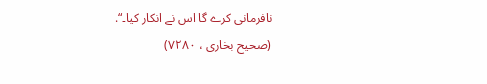نافرمانی کرے گا اس نے انکار کیا۔“.
(صحیح بخاری ، ۷۲۸۰)